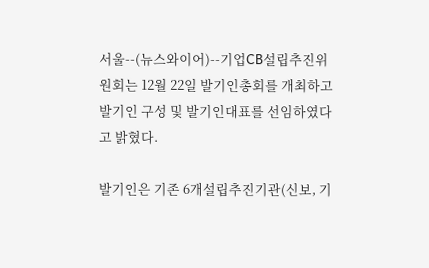서울--(뉴스와이어)--기업CB설립추진위원회는 12월 22일 발기인총회를 개최하고 발기인 구성 및 발기인대표를 선임하였다고 밝혔다.

발기인은 기존 6개설립추진기관(신보, 기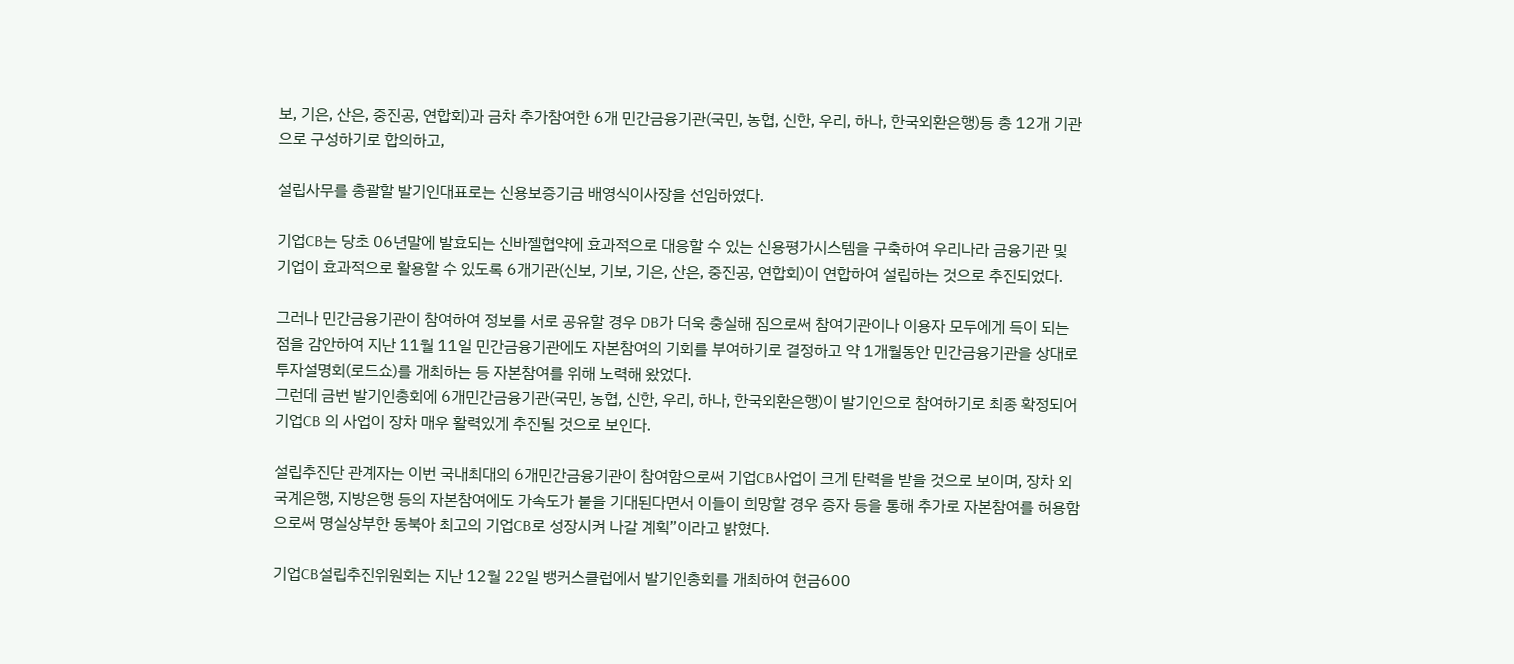보, 기은, 산은, 중진공, 연합회)과 금차 추가참여한 6개 민간금융기관(국민, 농협, 신한, 우리, 하나, 한국외환은행)등 총 12개 기관으로 구성하기로 합의하고,

설립사무를 총괄할 발기인대표로는 신용보증기금 배영식이사장을 선임하였다.

기업CB는 당초 06년말에 발효되는 신바젤협약에 효과적으로 대응할 수 있는 신용평가시스템을 구축하여 우리나라 금융기관 및 기업이 효과적으로 활용할 수 있도록 6개기관(신보, 기보, 기은, 산은, 중진공, 연합회)이 연합하여 설립하는 것으로 추진되었다.

그러나 민간금융기관이 참여하여 정보를 서로 공유할 경우 DB가 더욱 충실해 짐으로써 참여기관이나 이용자 모두에게 득이 되는 점을 감안하여 지난 11월 11일 민간금융기관에도 자본참여의 기회를 부여하기로 결정하고 약 1개월동안 민간금융기관을 상대로 투자설명회(로드쇼)를 개최하는 등 자본참여를 위해 노력해 왔었다.
그런데 금번 발기인총회에 6개민간금융기관(국민, 농협, 신한, 우리, 하나, 한국외환은행)이 발기인으로 참여하기로 최종 확정되어 기업CB 의 사업이 장차 매우 활력있게 추진될 것으로 보인다.

설립추진단 관계자는 이번 국내최대의 6개민간금융기관이 참여함으로써 기업CB사업이 크게 탄력을 받을 것으로 보이며, 장차 외국계은행, 지방은행 등의 자본참여에도 가속도가 붙을 기대된다면서 이들이 희망할 경우 증자 등을 통해 추가로 자본참여를 허용함으로써 명실상부한 동북아 최고의 기업CB로 성장시켜 나갈 계획”이라고 밝혔다.

기업CB설립추진위원회는 지난 12월 22일 뱅커스클럽에서 발기인총회를 개최하여 현금600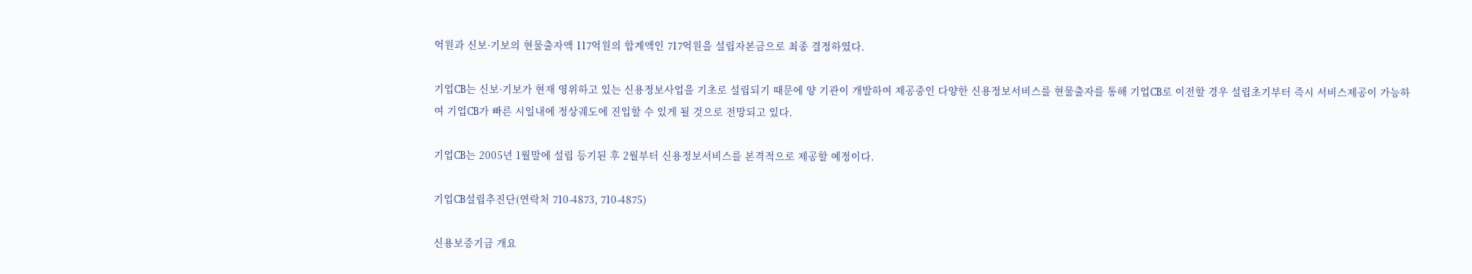억원과 신보·기보의 현물출자액 117억원의 합계액인 717억원을 설립자본금으로 최종 결정하였다.

기업CB는 신보·기보가 현재 영위하고 있는 신용정보사업을 기초로 설립되기 때문에 양 기관이 개발하여 제공중인 다양한 신용정보서비스를 현물출자를 통해 기업CB로 이전할 경우 설립초기부터 즉시 서비스제공이 가능하여 기업CB가 빠른 시일내에 정상궤도에 진입할 수 있게 될 것으로 전망되고 있다.

기업CB는 2005년 1월말에 설립 등기된 후 2월부터 신용정보서비스를 본격적으로 제공할 예정이다.

기업CB설립추진단(연락처 710-4873, 710-4875)

신용보증기금 개요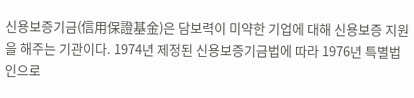신용보증기금(信用保證基金)은 담보력이 미약한 기업에 대해 신용보증 지원을 해주는 기관이다. 1974년 제정된 신용보증기금법에 따라 1976년 특별법인으로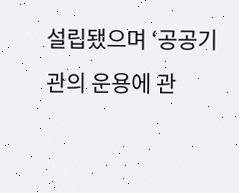설립됐으며 ‘공공기관의 운용에 관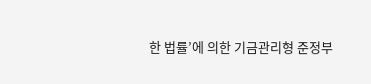한 법률’에 의한 기금관리형 준정부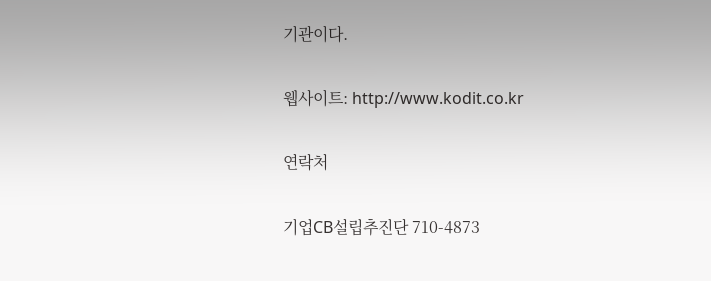기관이다.

웹사이트: http://www.kodit.co.kr

연락처

기업CB설립추진단 710-4873